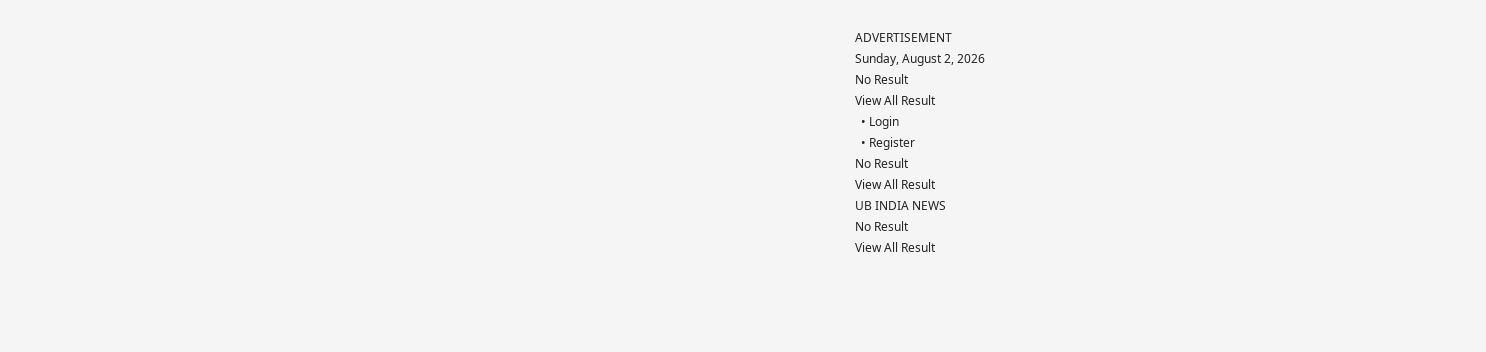ADVERTISEMENT
Sunday, August 2, 2026
No Result
View All Result
  • Login
  • Register
No Result
View All Result
UB INDIA NEWS
No Result
View All Result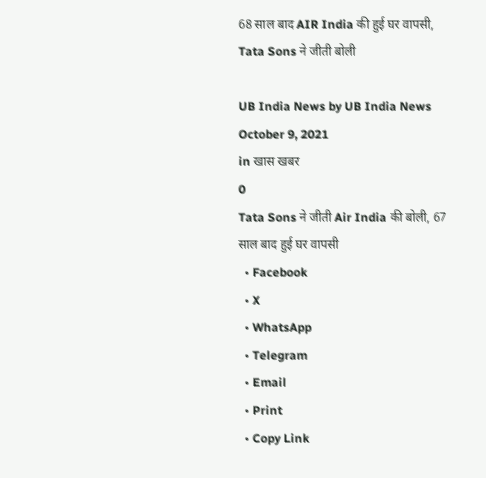68 साल बाद AIR India की हुई घर वापसी, Tata Sons ने जीती बोली

UB India News by UB India News
October 9, 2021
in खास खबर
0
Tata Sons ने जीती Air India की बोली, 67 साल बाद हुई घर वापसी
  • Facebook
  • X
  • WhatsApp
  • Telegram
  • Email
  • Print
  • Copy Link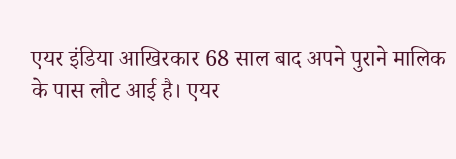एयर इंडिया आखिरकार 68 साल बाद अपने पुराने मालिक के पास लौट आई है। एयर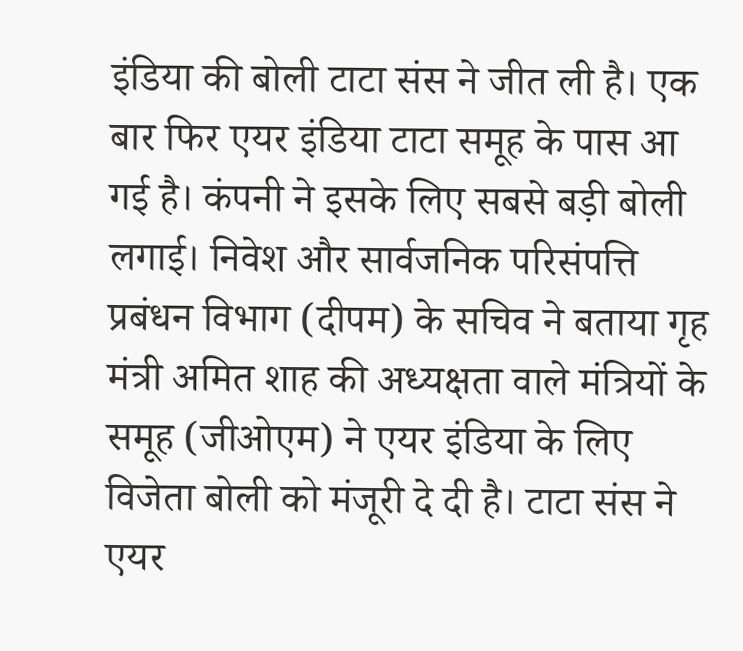इंडिया की बोली टाटा संस ने जीत ली है। एक बार फिर एयर इंडिया टाटा समूह के पास आ गई है। कंपनी ने इसके लिए सबसे बड़ी बोली लगाई। निवेश और सार्वजनिक परिसंपत्ति प्रबंधन विभाग (दीपम) के सचिव ने बताया गृह मंत्री अमित शाह की अध्यक्षता वाले मंत्रियों के समूह (जीओएम) ने एयर इंडिया के लिए विजेता बोली को मंजूरी दे दी है। टाटा संस ने एयर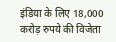इंडिया के लिए 18,000 करोड़ रुपये की विजेता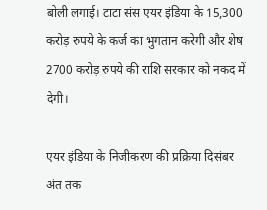बोली लगाई। टाटा संस एयर इंडिया के 15,300 करोड़ रुपये के कर्ज का भुगतान करेगी और शेष 2700 करोड़ रुपये की राशि सरकार को नकद में देगी।

एयर इंडिया के निजीकरण की प्रक्रिया दिसंबर अंत तक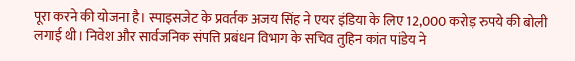पूरा करने की योजना है। स्पाइसजेट के प्रवर्तक अजय सिंह ने एयर इंडिया के लिए 12,000 करोड़ रुपये की बोली लगाई थी। निवेश और सार्वजनिक संपत्ति प्रबंधन विभाग के सचिव तुहिन कांत पांडेय ने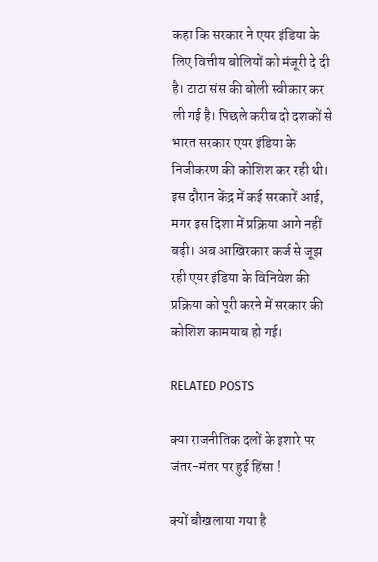कहा कि सरकार ने एयर इंडिया के लिए वित्तीय बोलियों को मंजूरी दे दी है। टाटा संस की बोली स्वीकार कर ली गई है। पिछले करीब दो दशकों से भारत सरकार एयर इंडिया के निजीकरण की कोशिश कर रही थी। इस दौरान केंद्र में कई सरकारें आई, मगर इस दिशा में प्रक्रिया आगे नहीं बढ़ी। अब आखिरकार कर्ज से जूझ रही एयर इंडिया के विनिवेश की प्रक्रिया को पूरी करने में सरकार की कोशिश कामयाब हो गई।

RELATED POSTS

क्या राजनीतिक दलों के इशारे पर जंतर-मंतर पर हुई हिंसा !

क्यों बौखलाया गया है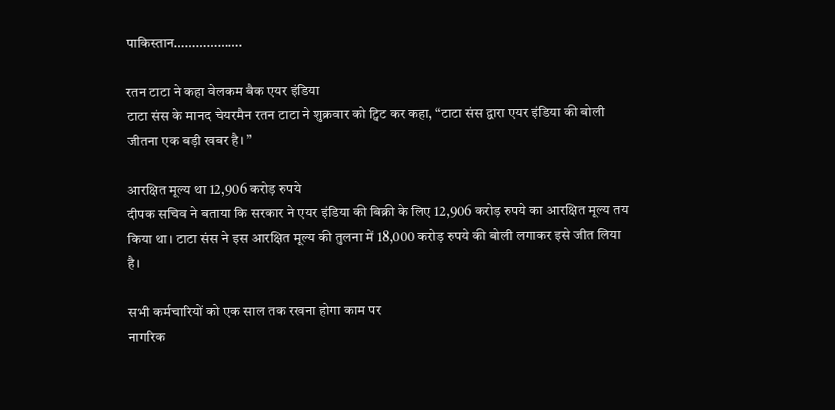पाकिस्तान……………….

रतन टाटा ने कहा वेलकम बैक एयर इंडिया
टाटा संस के मानद चेयरमैन रतन टाटा ने शुक्रवार को ट्विट कर कहा, “टाटा संस द्वारा एयर इंडिया की बोली जीतना एक बड़ी खबर है। ”

आरक्षित मूल्‍य था 12,906 करोड़ रुपये
दीपक सचिव ने बताया कि सरकार ने एयर इंडिया की बिक्री के लिए 12,906 करोड़ रुपये का आरक्षित मूल्‍य तय किया था। टाटा संस ने इस आरक्षित मूल्‍य की तुलना में 18,000 करोड़ रुपये की बोली लगाकर इसे जीत लिया है।

सभी कर्मचारियों को एक साल तक रखना होगा काम पर
नागरिक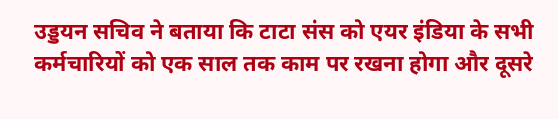उड्डयन सचिव ने बताया कि टाटा संस को एयर इंडिया के सभी कर्मचारियों को एक साल तक काम पर रखना होगा और दूसरे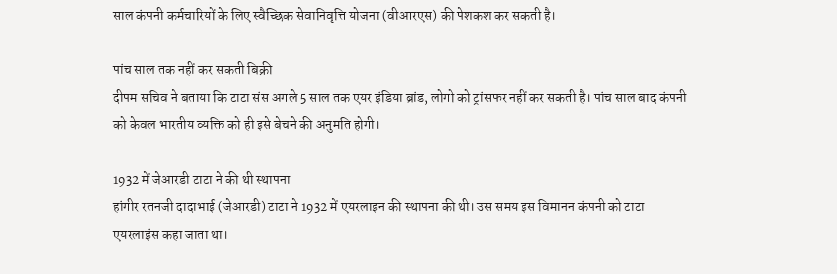साल कंपनी कर्मचारियों के लिए स्‍वैच्छिक सेवानिवृत्ति योजना (वीआरएस) की पेशकश कर सकती है।

पांच साल तक नहीं कर सकती बिक्री
दीपम सचिव ने बताया कि टाटा संस अगले 5 साल तक एयर इंडिया ब्रांड, लोगो को ट्रांसफर नहीं कर सकती है। पांच साल बाद कंपनी को केवल भारतीय व्‍यक्ति को ही इसे बेचने की अनुमति होगी।

1932 में जेआरडी टाटा ने की थी स्‍थापना
हांगीर रतनजी दादाभाई (जेआरडी) टाटा ने 1932 में एयरलाइन की स्थापना की थी। उस समय इस विमानन कंपनी को टाटा एयरलाइंस कहा जाता था।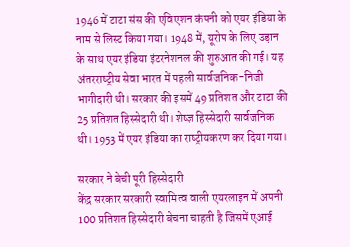1946 में टाटा संस की एविएशन कंपनी को एयर इंडिया के नाम से लिस्‍ट किया गया। 1948 में, यूरोप के लिए उड़ान के साथ एयर इंडिया इंटरनेशनल की शुरुआत की गई। यह अंतरराष्‍ट्रीय सेवा भारत में पहली सार्वजनि‍क-निजी भागीदारी थी। सरकार की इसमें 49 प्रतिशत और टाटा की 25 प्रतिशत हिस्‍सेदारी थी। शेष्‍ज्ञ हिस्‍सेदारी सार्वजनिक थी। 1953 में एयर इंडिया का राष्‍ट्रीयकरण कर दिया गया।

सरकार ने बेची पूरी हिस्‍सेदारी
केंद्र सरकार सरकारी स्वामित्व वाली एयरलाइन में अपनी 100 प्रतिशत हिस्सेदारी बेचना चाहती है जिसमें एआई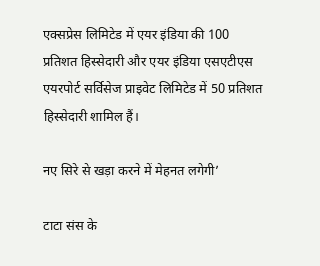एक्सप्रेस लिमिटेड में एयर इंडिया की 100 प्रतिशत हिस्सेदारी और एयर इंडिया एसएटीएस एयरपोर्ट सर्विसेज प्राइवेट लिमिटेड में 50 प्रतिशत हिस्सेदारी शामिल हैं।

नए सिरे से खड़ा करने में मेहनत लगेगी’

टाटा संस के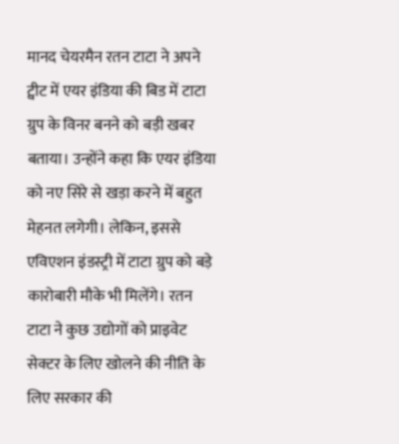मानद चेयरमैन रतन टाटा ने अपने ट्वीट में एयर इंडिया की बिड में टाटा ग्रुप के विनर बनने को बड़ी खबर बताया। उन्होंने कहा कि एयर इंडिया को नए सिरे से खड़ा करने में बहुत मेहनत लगेगी। लेकिन, इससे एविएशन इंडस्ट्री में टाटा ग्रुप को बड़े कारोबारी मौके भी मिलेंगे। रतन टाटा ने कुछ उद्योगों को प्राइवेट सेक्टर के लिए खोलने की नीति के लिए सरकार की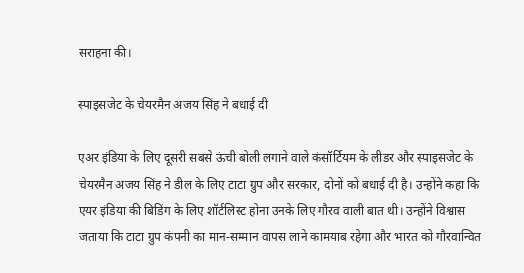सराहना की।

स्पाइसजेट के चेयरमैन अजय सिंह ने बधाई दी

एअर इंडिया के लिए दूसरी सबसे ऊंची बोली लगाने वाले कंसॉर्टियम के लीडर और स्पाइसजेट के चेयरमैन अजय सिंह ने डील के लिए टाटा ग्रुप और सरकार, दोनों को बधाई दी है। उन्होंने कहा कि एयर इंडिया की बिडिंग के लिए शॉर्टलिस्ट होना उनके लिए गौरव वाली बात थी। उन्होंने विश्वास जताया कि टाटा ग्रुप कंपनी का मान-सम्मान वापस लाने कामयाब रहेगा और भारत को गौरवान्वित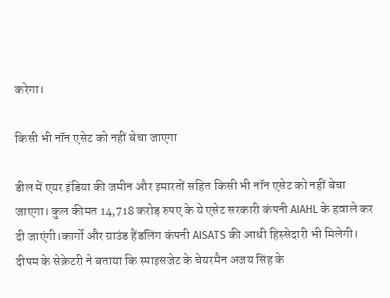करेगा।

किसी भी नॉन एसेट को नहीं बेचा जाएगा

डील में एयर इंडिया की जमीन और इमारतों सहित किसी भी नॉन एसेट को नहीं बेचा जाएगा। कुल कीमत 14,718 करोड़ रुपए के ये एसेट सरकारी कंपनी AIAHL के हवाले कर दी जाएंगी।कार्गो और ग्राउंड हैंडलिंग कंपनी AISATS की आधी हिस्सेदारी भी मिलेगी। दीपम के सेक्रेटरी ने बताया कि स्पाइसजेट के चेयरमैन अजय सिंह के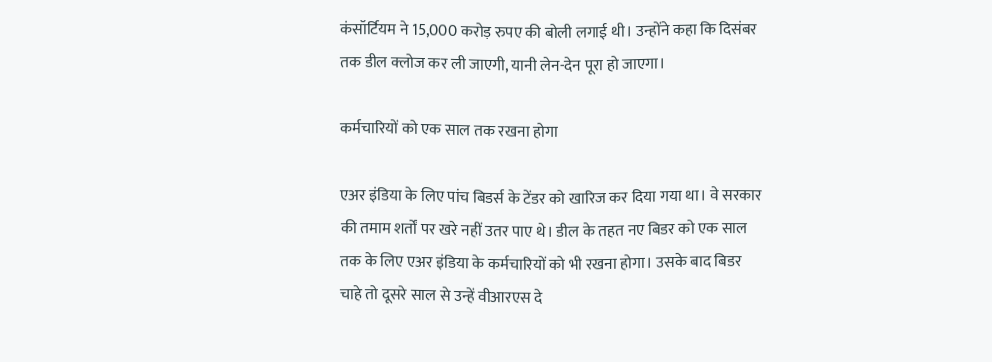कंसॉर्टियम ने 15,000 करोड़ रुपए की बोली लगाई थी। उन्होंने कहा कि दिसंबर तक डील क्लोज कर ली जाएगी, यानी लेन-देन पूरा हो जाएगा।

कर्मचारियों को एक साल तक रखना होगा

एअर इंडिया के लिए पांच बिडर्स के टेंडर को खारिज कर दिया गया था। वे सरकार की तमाम शर्तों पर खरे नहीं उतर पाए थे। डील के तहत नए बिडर को एक साल तक के लिए एअर इंडिया के कर्मचारियों को भी रखना होगा। उसके बाद बिडर चाहे तो दूसरे साल से उन्हें वीआरएस दे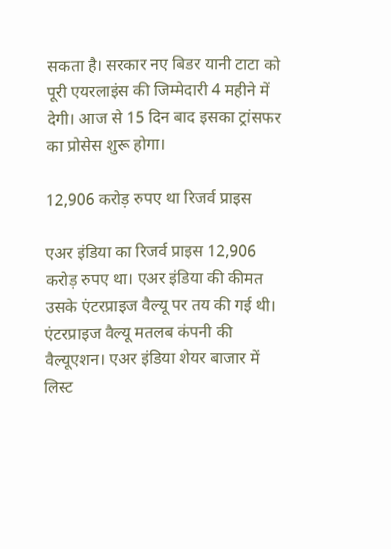सकता है। सरकार नए बिडर यानी टाटा को पूरी एयरलाइंस की जिम्मेदारी 4 महीने में देगी। आज से 15 दिन बाद इसका ट्रांसफर का प्रोसेस शुरू होगा।

12,906 करोड़ रुपए था रिजर्व प्राइस

एअर इंडिया का रिजर्व प्राइस 12,906 करोड़ रुपए था। एअर इंडिया की कीमत उसके एंटरप्राइज वैल्यू पर तय की गई थी। एंटरप्राइज वैल्यू मतलब कंपनी की वैल्यूएशन। एअर इंडिया शेयर बाजार में लिस्ट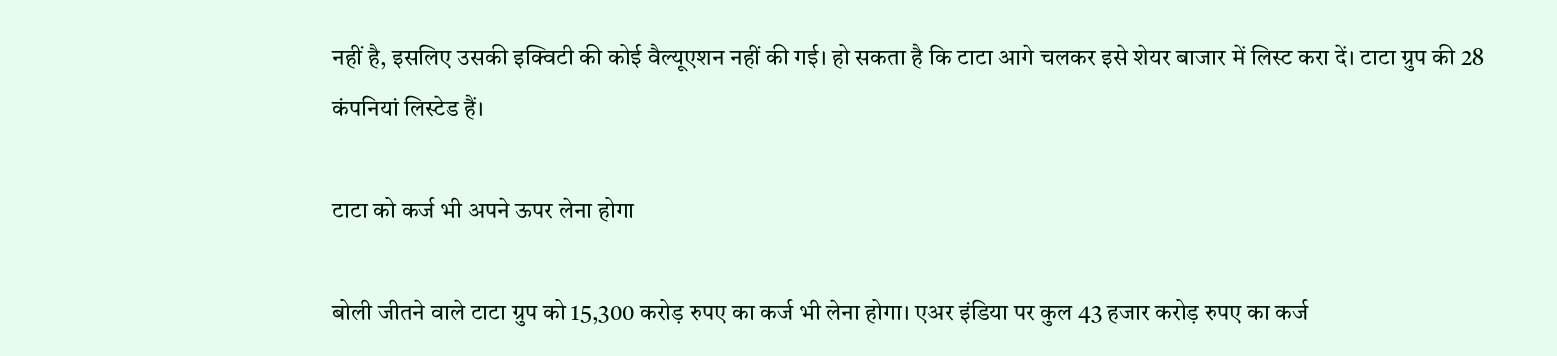नहीं है, इसलिए उसकी इक्विटी की कोई वैल्यूएशन नहीं की गई। हो सकता है कि टाटा आगे चलकर इसे शेयर बाजार में लिस्ट करा दें। टाटा ग्रुप की 28 कंपनियां लिस्टेड हैं।

टाटा को कर्ज भी अपने ऊपर लेना होगा

बोली जीतने वाले टाटा ग्रुप को 15,300 करोड़ रुपए का कर्ज भी लेना होगा। एअर इंडिया पर कुल 43 हजार करोड़ रुपए का कर्ज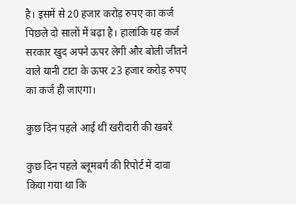है। इसमें से 20 हजार करोड़ रुपए का कर्ज पिछले दो सालों में बढ़ा है। हालांकि यह कर्ज सरकार खुद अपने ऊपर लेगी और बोली जीतने वाले यानी टाटा के ऊपर 23 हजार करोड़ रुपए का कर्ज ही जाएगा।

कुछ दिन पहले आई थीं खरीदारी की खबरें

कुछ दिन पहले ब्लूमबर्ग की रिपोर्ट में दावा किया गया था कि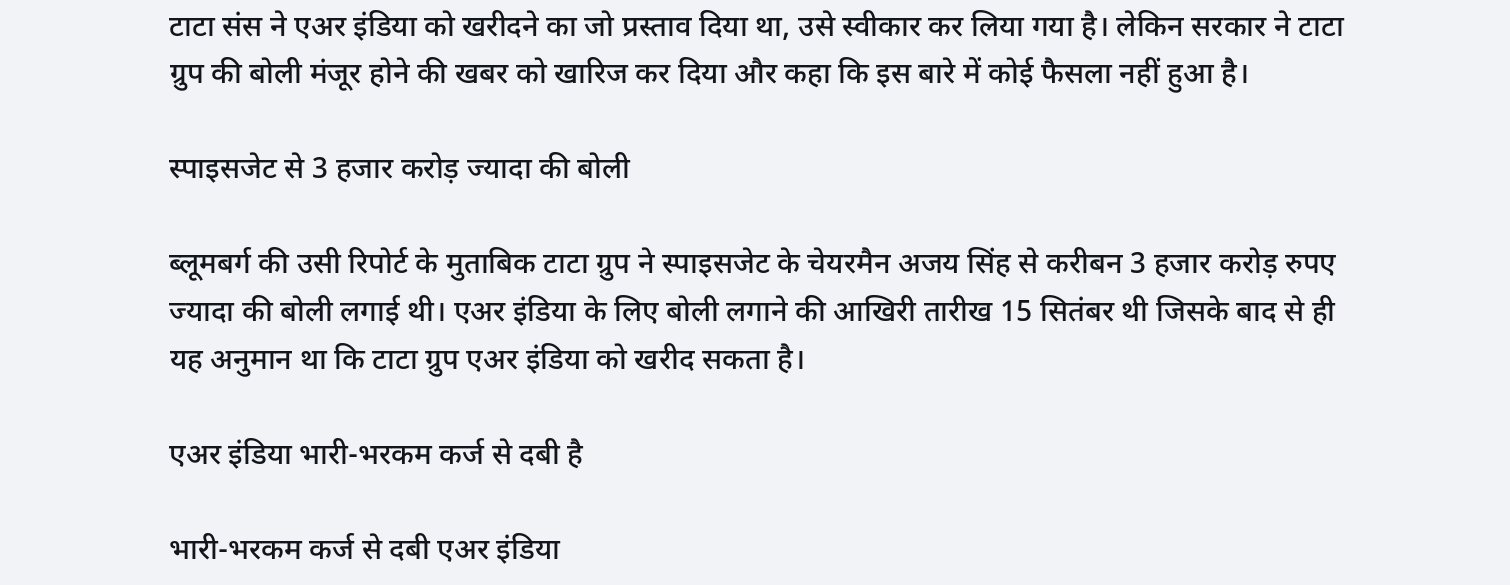टाटा संस ने एअर इंडिया को खरीदने का जो प्रस्ताव दिया था, उसे स्वीकार कर लिया गया है। लेकिन सरकार ने टाटा ग्रुप की बोली मंजूर होने की खबर को खारिज कर दिया और कहा कि इस बारे में कोई फैसला नहीं हुआ है।

स्पाइसजेट से 3 हजार करोड़ ज्यादा की बोली

ब्लूमबर्ग की उसी रिपोर्ट के मुताबिक टाटा ग्रुप ने स्पाइसजेट के चेयरमैन अजय सिंह से करीबन 3 हजार करोड़ रुपए ज्यादा की बोली लगाई थी। एअर इंडिया के लिए बोली लगाने की आखिरी तारीख 15 सितंबर थी जिसके बाद से ही यह अनुमान था कि टाटा ग्रुप एअर इंडिया को खरीद सकता है।

एअर इंडिया भारी-भरकम कर्ज से दबी है

भारी-भरकम कर्ज से दबी एअर इंडिया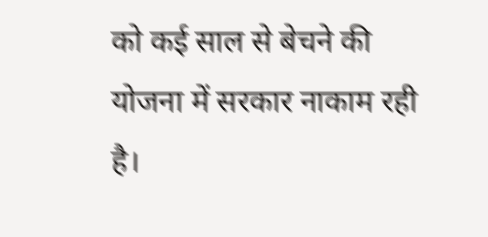को कई साल से बेचने की योजना में सरकार नाकाम रही है।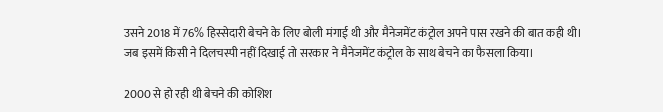उसने 2018 में 76% हिस्सेदारी बेचने के लिए बोली मंगाई थी और मैनेजमेंट कंट्रोल अपने पास रखने की बात कही थी। जब इसमें किसी ने दिलचस्पी नहीं दिखाई तो सरकार ने मैनेजमेंट कंट्रोल के साथ बेचने का फैसला किया।

2000 से हो रही थी बेचने की कोशिश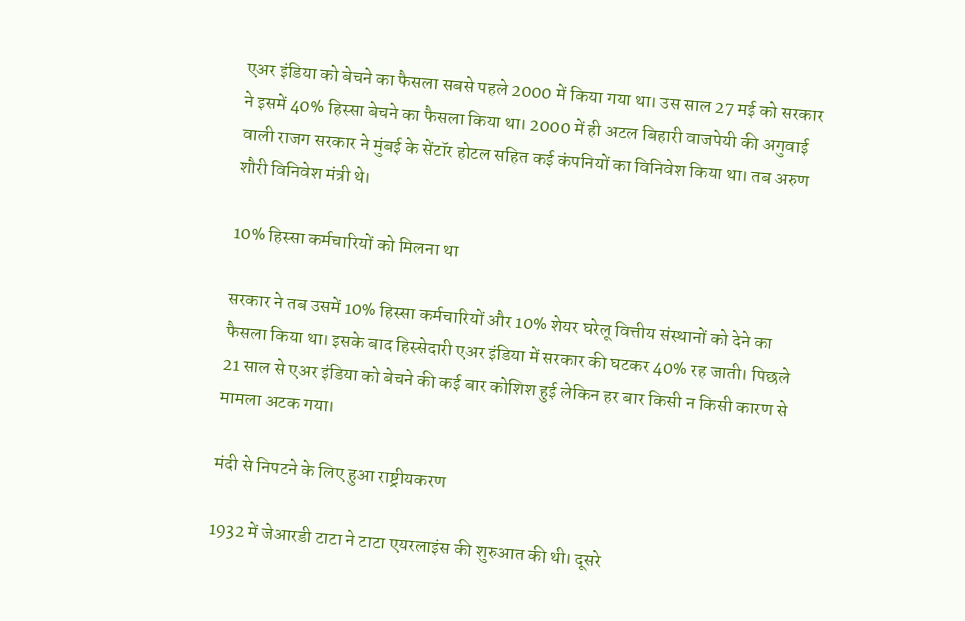एअर इंडिया को बेचने का फैसला सबसे पहले 2000 में किया गया था। उस साल 27 मई को सरकार ने इसमें 40% हिस्सा बेचने का फैसला किया था। 2000 में ही अटल बिहारी वाजपेयी की अगुवाई वाली राजग सरकार ने मुंबई के सेंटॉर होटल सहित कई कंपनियों का विनिवेश किया था। तब अरुण शौरी विनिवेश मंत्री थे।

10% हिस्सा कर्मचारियों को मिलना था

सरकार ने तब उसमें 10% हिस्सा कर्मचारियों और 10% शेयर घरेलू वित्तीय संस्थानों को देने का फैसला किया था। इसके बाद हिस्सेदारी एअर इंडिया में सरकार की घटकर 40% रह जाती। पिछले 21 साल से एअर इंडिया को बेचने की कई बार कोशिश हुई लेकिन हर बार किसी न किसी कारण से मामला अटक गया।

मंदी से निपटने के लिए हुआ राष्ट्रीयकरण

1932 में जेआरडी टाटा ने टाटा एयरलाइंस की शुरुआत की थी। दूसरे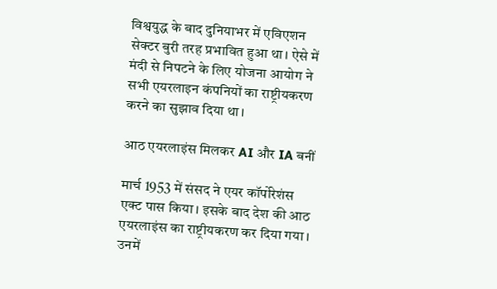विश्वयुद्ध के बाद दुनियाभर में एविएशन सेक्टर बुरी तरह प्रभावित हुआ था। ऐसे में मंदी से निपटने के लिए योजना आयोग ने सभी एयरलाइन कंपनियों का राष्ट्रीयकरण करने का सुझाव दिया था।

आठ एयरलाइंस मिलकर AI और IA बनीं

मार्च 1953 में संसद ने एयर कॉर्पोरेशंस एक्ट पास किया। इसके बाद देश की आठ एयरलाइंस का राष्ट्रीयकरण कर दिया गया। उनमें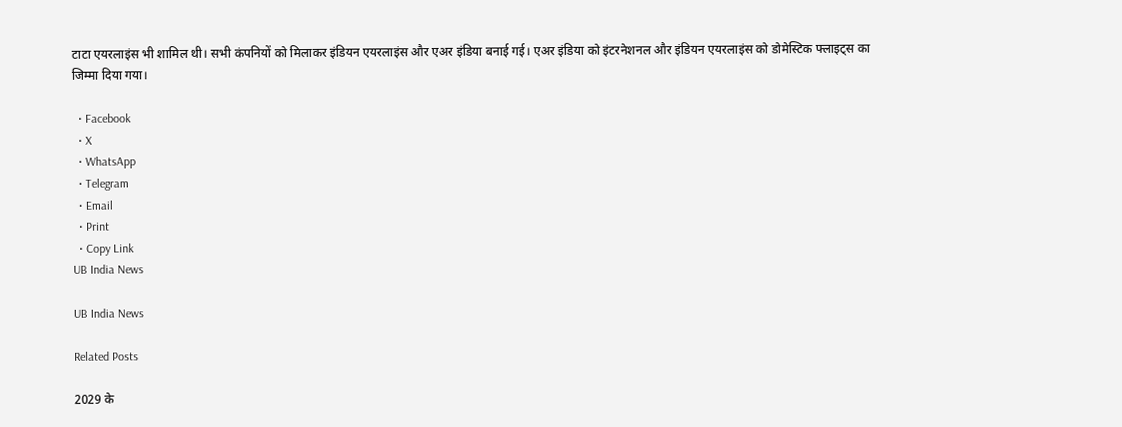टाटा एयरलाइंस भी शामिल थी। सभी कंपनियों को मिलाकर इंडियन एयरलाइंस और एअर इंडिया बनाई गई। एअर इंडिया को इंटरनेशनल और इंडियन एयरलाइंस को डोमेस्टिक फ्लाइट्स का जिम्मा दिया गया।

  • Facebook
  • X
  • WhatsApp
  • Telegram
  • Email
  • Print
  • Copy Link
UB India News

UB India News

Related Posts

2029 के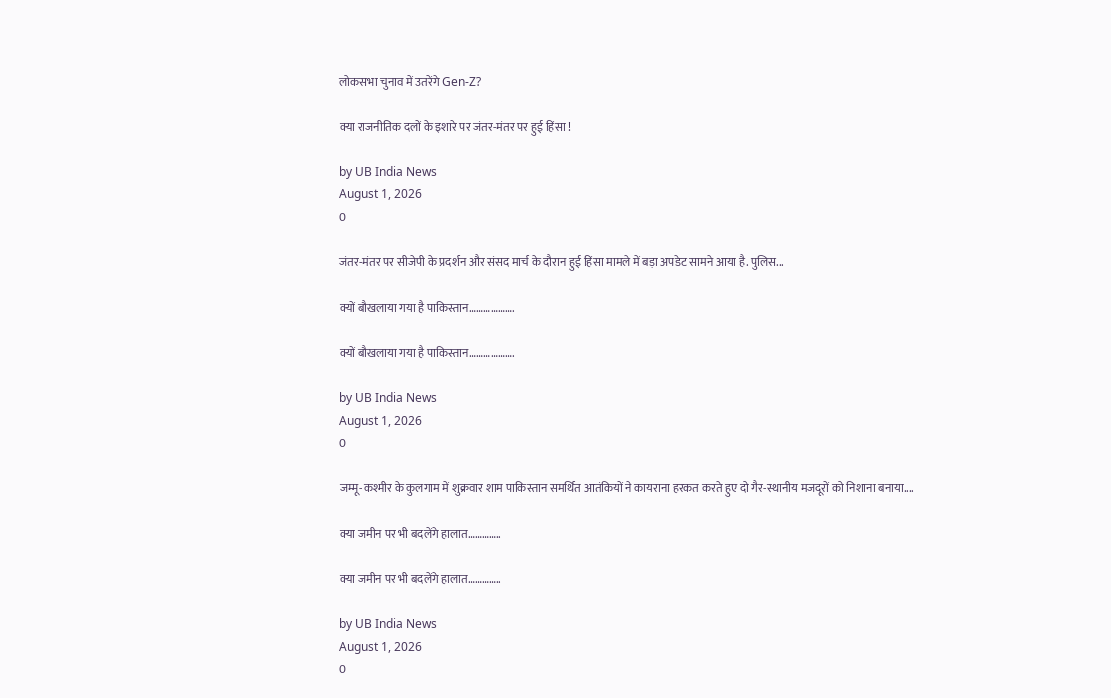लोकसभा चुनाव में उतरेंगे Gen-Z?

क्या राजनीतिक दलों के इशारे पर जंतर-मंतर पर हुई हिंसा !

by UB India News
August 1, 2026
0

जंतर-मंतर पर सीजेपी के प्रदर्शन और संसद मार्च के दौरान हुई हिंसा मामले में बड़ा अपडेट सामने आया है. पुलिस...

क्यों बौखलाया गया है पाकिस्तान……………….

क्यों बौखलाया गया है पाकिस्तान……………….

by UB India News
August 1, 2026
0

जम्मू-कश्मीर के कुलगाम में शुक्रवार शाम पाकिस्तान समर्थित आतंकियों ने कायराना हरकत करते हुए दो गैर-स्थानीय मजदूरों को निशाना बनाया....

क्या जमीन पर भी बदलेंगे हालात…………..

क्या जमीन पर भी बदलेंगे हालात…………..

by UB India News
August 1, 2026
0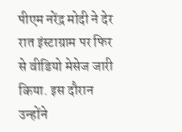पीएम नरेंद्र मोदी ने देर रात इंस्टाग्राम पर फिर से वीडियो मेसेज जारी किया. इस दौरान उन्होंने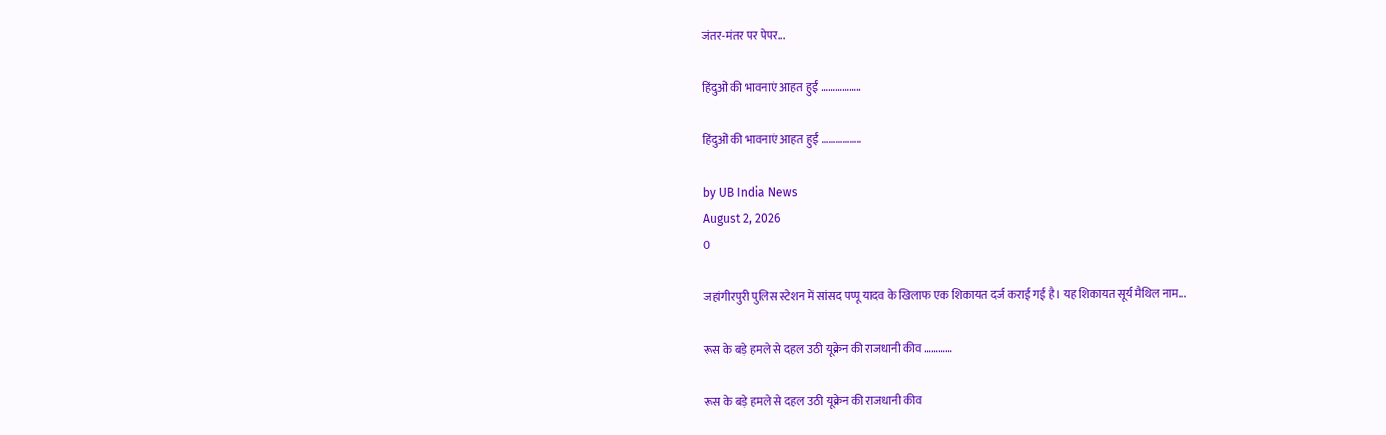जंतर-मंतर पर पेपर...

हिंदुओं की भावनाएं आहत हुईं ……………..

हिंदुओं की भावनाएं आहत हुईं ……………..

by UB India News
August 2, 2026
0

जहांगीरपुरी पुलिस स्टेशन में सांसद पप्पू यादव के खिलाफ एक शिकायत दर्ज कराई गई है। यह शिकायत सूर्य मैथिल नाम...

रूस के बड़े हमले से दहल उठी यूक्रेन की राजधानी कीव …………

रूस के बड़े हमले से दहल उठी यूक्रेन की राजधानी कीव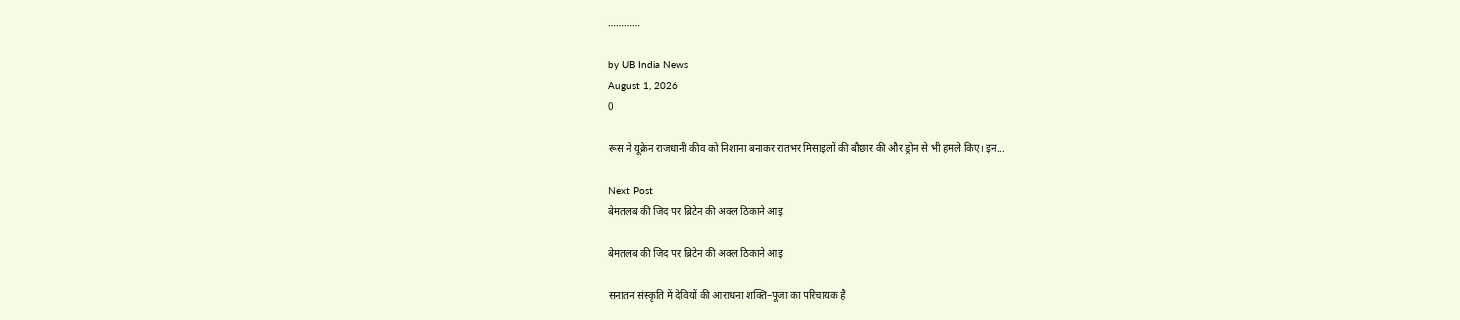…………

by UB India News
August 1, 2026
0

रूस ने यूक्रेन राजधानी कीव को निशाना बनाकर रातभर मिसाइलों की बौछार की और ड्रोन से भी हमले किए। इन...

Next Post
बेमतलब की जिद पर ब्रिटेन की अक्ल ठिकाने आइ

बेमतलब की जिद पर ब्रिटेन की अक्ल ठिकाने आइ

सनातन संस्कृति में देवियों की आराधना शक्ति–पूजा का परिचायक है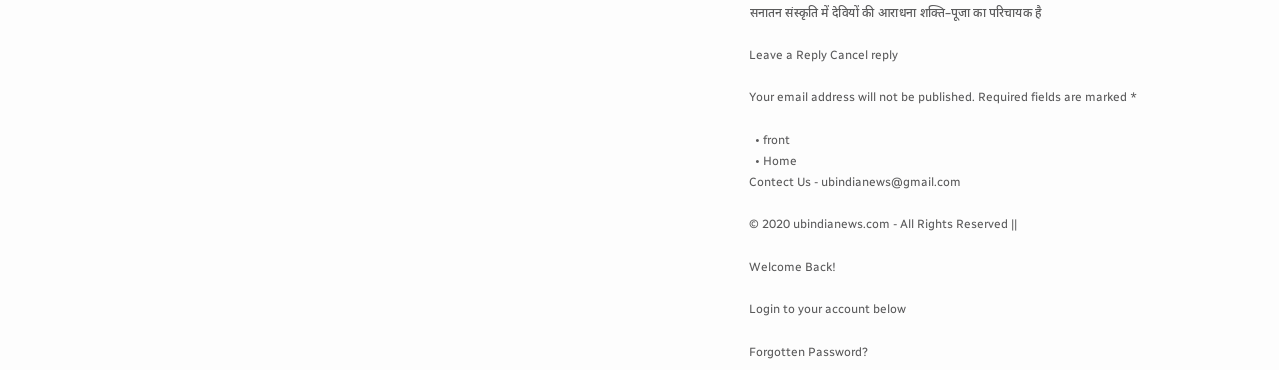सनातन संस्कृति में देवियों की आराधना शक्ति–पूजा का परिचायक है

Leave a Reply Cancel reply

Your email address will not be published. Required fields are marked *

  • front
  • Home
Contect Us - ubindianews@gmail.com

© 2020 ubindianews.com - All Rights Reserved ||

Welcome Back!

Login to your account below

Forgotten Password?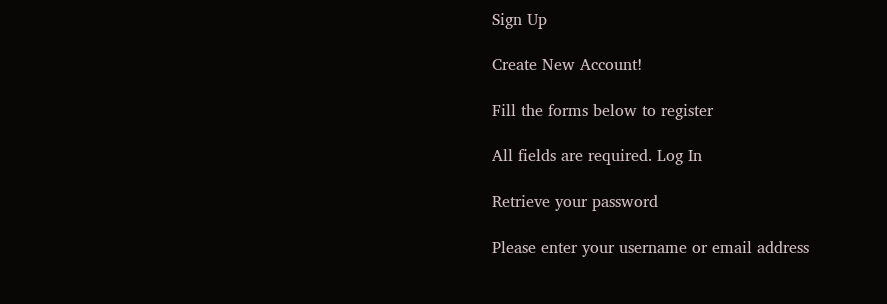Sign Up

Create New Account!

Fill the forms below to register

All fields are required. Log In

Retrieve your password

Please enter your username or email address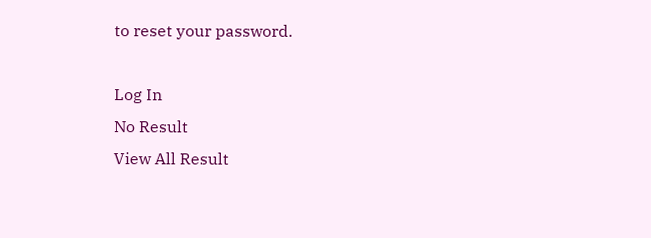to reset your password.

Log In
No Result
View All Result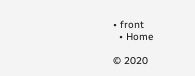• front
  • Home

© 2020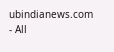ubindianews.com - All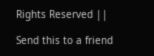Rights Reserved ||

Send this to a friend